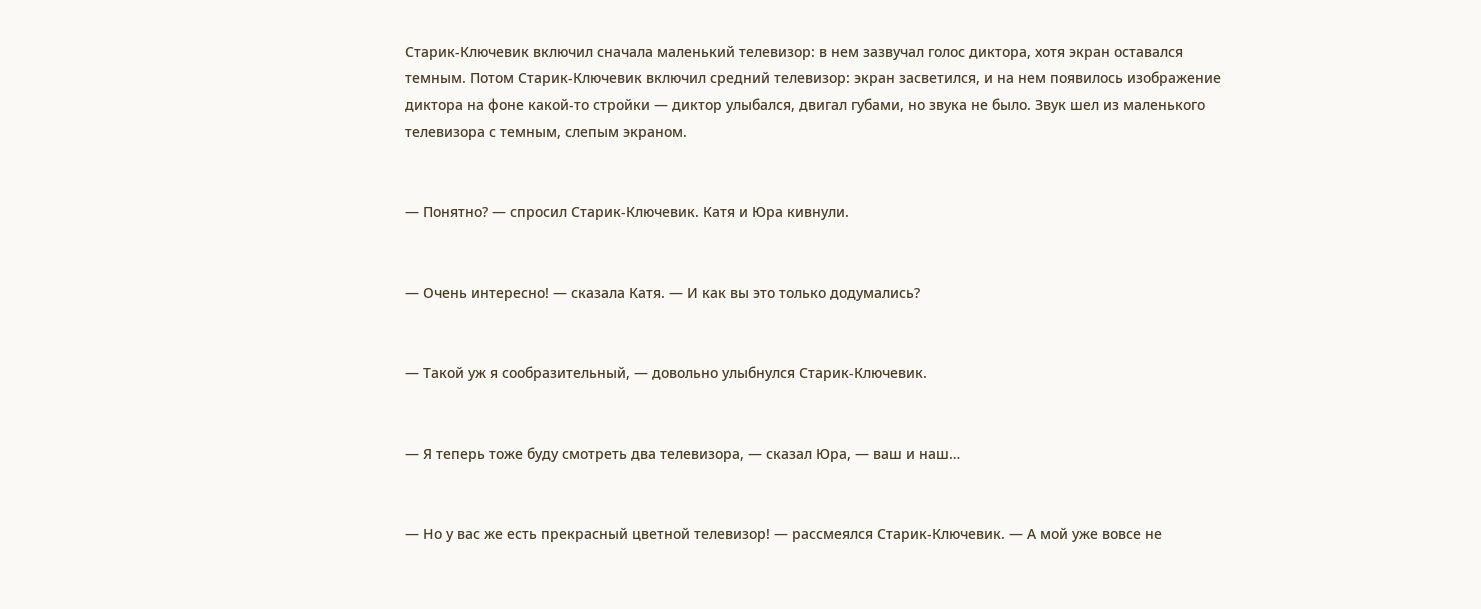Старик-Ключевик включил сначала маленький телевизор: в нем зазвучал голос диктора, хотя экран оставался темным. Потом Старик-Ключевик включил средний телевизор: экран засветился, и на нем появилось изображение диктора на фоне какой-то стройки — диктор улыбался, двигал губами, но звука не было. Звук шел из маленького телевизора с темным, слепым экраном.


— Понятно? — спросил Старик-Ключевик. Катя и Юра кивнули.


— Очень интересно! — сказала Катя. — И как вы это только додумались?


— Такой уж я сообразительный, — довольно улыбнулся Старик-Ключевик.


— Я теперь тоже буду смотреть два телевизора, — сказал Юра, — ваш и наш…


— Но у вас же есть прекрасный цветной телевизор! — рассмеялся Старик-Ключевик. — А мой уже вовсе не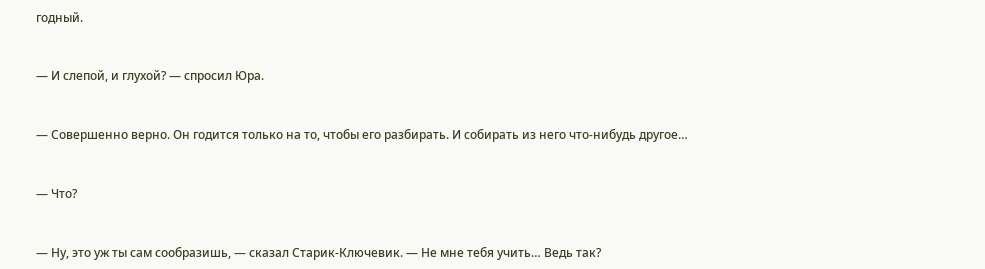годный.


— И слепой, и глухой? — спросил Юра.


— Совершенно верно. Он годится только на то, чтобы его разбирать. И собирать из него что-нибудь другое…


— Что?


— Ну, это уж ты сам сообразишь, — сказал Старик-Ключевик. — Не мне тебя учить… Ведь так?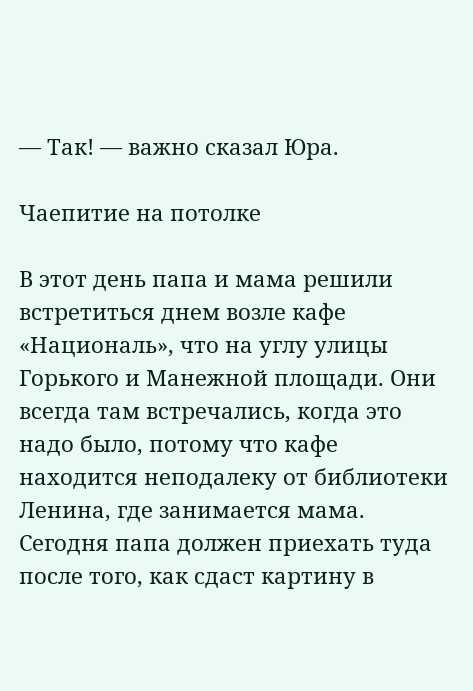— Так! — важно сказал Юра.

Чаепитие на потолке

В этот день папа и мама решили встретиться днем возле кафе «Националь», что на углу улицы Горького и Манежной площади. Они всегда там встречались, когда это надо было, потому что кафе находится неподалеку от библиотеки Ленина, где занимается мама. Сегодня папа должен приехать туда после того, как сдаст картину в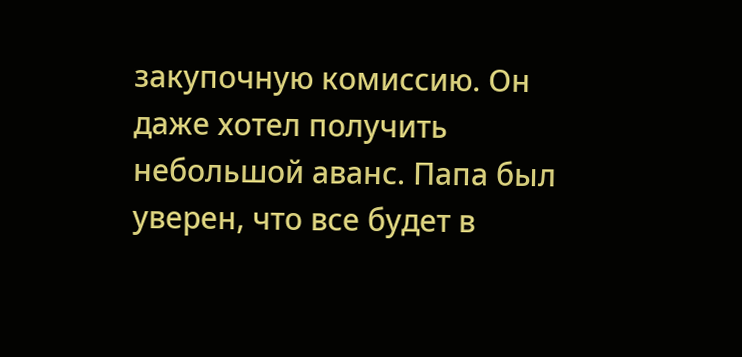закупочную комиссию. Он даже хотел получить небольшой аванс. Папа был уверен, что все будет в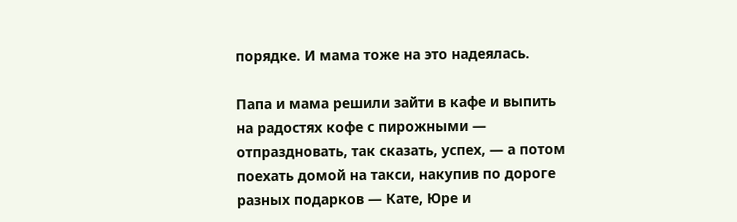порядке. И мама тоже на это надеялась.

Папа и мама решили зайти в кафе и выпить на радостях кофе с пирожными — отпраздновать, так сказать, успех, — а потом поехать домой на такси, накупив по дороге разных подарков — Кате, Юре и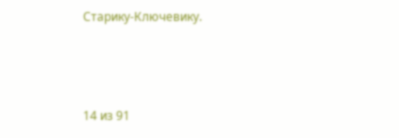Старику-Ключевику.



14 из 91